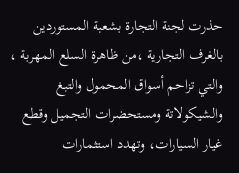حذرت لجنة التجارة بشعبة المستوردين بالغرف التجارية ،من ظاهرة السلع المهربة ، والتي تزاحم أسواق المحمول والتبغ والشيكولاتة ومستحضرات التجميل وقطع غيار السيارات، وتهدد استثمارات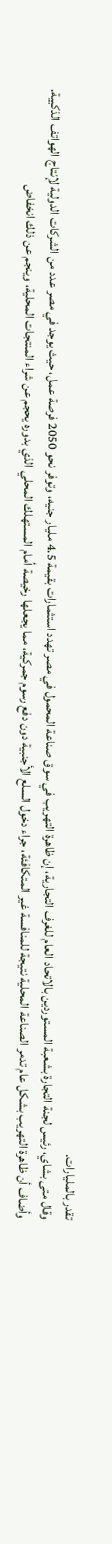تقدر بالمليارات.
وقال متى بشاي، رئيس لجنة التجارة بشعبة المستوردين بالاتحاد العام للغرف التجارية، إن ظاهرة التهريب في سوق صناعة المحمول في مصر تهدد استثمارات بقيمة 4.5 مليار جنيه، وتوفر نحو 2050 فرصة عمل، حيث يوجد في مصر عدد من الشركات الدولية لإنتاج الهواتف الذكيية.
وأضاف أن ظاهرة التهريب بشكل عام تدمر الصناعة المحلية نتيجة للمنافسة غير المتكافئة، جراء دخول السلع الأجنبية دون دفع رسوم جمركية، مما يجعلها رخيصة أمام المستهلك المحلي الذي بدوره يحجم عن شراء المنتجات المحلية، وينجم عن ذلك انخفاض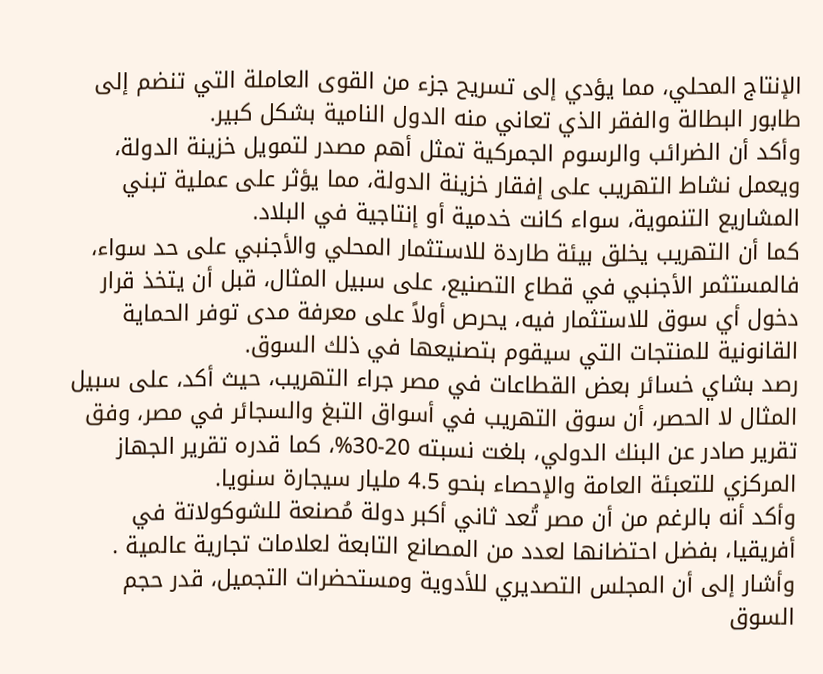الإنتاج المحلي، مما يؤدي إلى تسريح جزء من القوى العاملة التي تنضم إلى طابور البطالة والفقر الذي تعاني منه الدول النامية بشكل كبير.
وأكد أن الضرائب والرسوم الجمركية تمثل أهم مصدر لتمويل خزينة الدولة، ويعمل نشاط التهريب على إفقار خزينة الدولة، مما يؤثر على عملية تبني المشاريع التنموية، سواء كانت خدمية أو إنتاجية في البلاد.
كما أن التهريب يخلق بيئة طاردة للاستثمار المحلي والأجنبي على حد سواء، فالمستثمر الأجنبي في قطاع التصنيع، على سبيل المثال، قبل أن يتخذ قرار دخول أي سوق للاستثمار فيه، يحرص أولاً على معرفة مدى توفر الحماية القانونية للمنتجات التي سيقوم بتصنيعها في ذلك السوق.
رصد بشاي خسائر بعض القطاعات في مصر جراء التهريب، حيث أكد، على سبيل المثال لا الحصر، أن سوق التهريب في أسواق التبغ والسجائر في مصر، وفق تقرير صادر عن البنك الدولي، بلغت نسبته 20-30%، كما قدره تقرير الجهاز المركزي للتعبئة العامة والإحصاء بنحو 4.5 مليار سيجارة سنويا.
وأكد أنه بالرغم من أن مصر تُعد ثاني أكبر دولة مُصنعة للشوكولاتة في أفريقيا، بفضل احتضانها لعدد من المصانع التابعة لعلامات تجارية عالمية .
وأشار إلى أن المجلس التصديري للأدوية ومستحضرات التجميل، قدر حجم السوق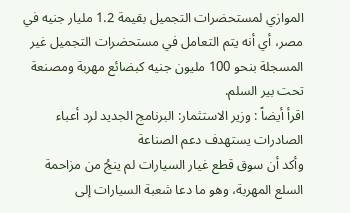الموازي لمستحضرات التجميل بقيمة 1.2 مليار جنيه في مصر، أي أنه يتم التعامل في مستحضرات التجميل غير المسجلة بنحو 100 مليون جنيه كبضائع مهربة ومصنعة تحت بير السلم.
اقرأ أيضاً : وزير الاستثمار: البرنامج الجديد لرد أعباء الصادرات يستهدف دعم الصناعة
وأكد أن سوق قطع غيار السيارات لم ينجُ من مزاحمة السلع المهربة، وهو ما دعا شعبة السيارات إلى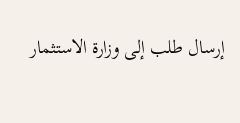إرسال طلب إلى وزارة الاستثمار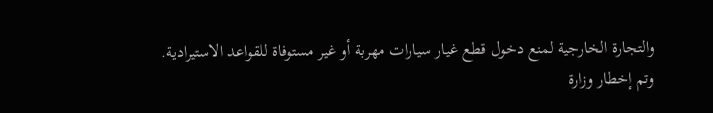والتجارة الخارجية لمنع دخول قطع غيار سيارات مهربة أو غير مستوفاة للقواعد الاستيرادية.
وتم إخطار وزارة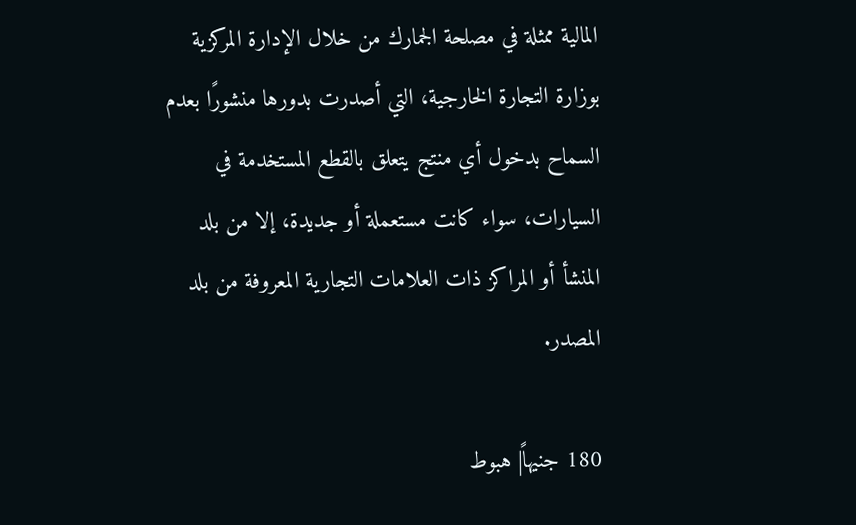المالية ممثلة في مصلحة الجمارك من خلال الإدارة المركزية بوزارة التجارة الخارجية، التي أصدرت بدورها منشورًا بعدم السماح بدخول أي منتج يتعلق بالقطع المستخدمة في السيارات، سواء كانت مستعملة أو جديدة، إلا من بلد المنشأ أو المراكز ذات العلامات التجارية المعروفة من بلد المصدر.

180 جنيهاً| هبوط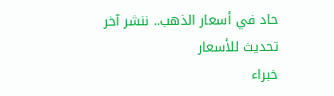حاد في أسعار الذهب.. ننشر آخر تحديث للأسعار
خبراء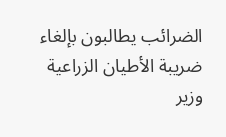الضرائب يطالبون بإلغاء ضريبة الأطيان الزراعية
وزير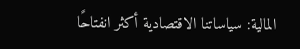المالية: سياساتنا الاقتصادية أكثر انفتاحًا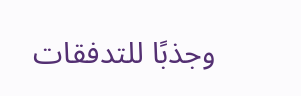وجذبًا للتدفقات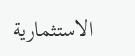الاستثمارية